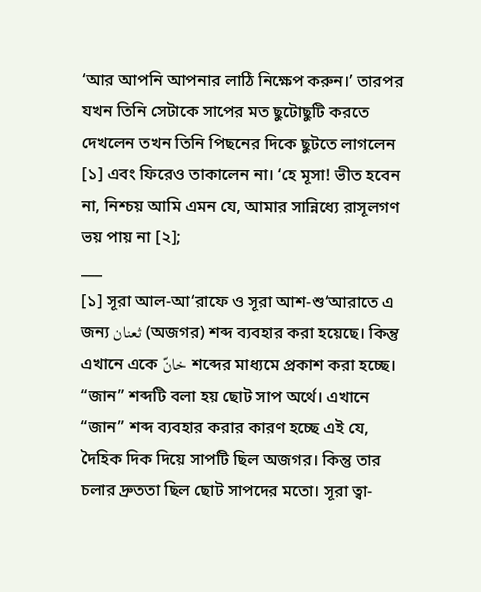‘আর আপনি আপনার লাঠি নিক্ষেপ করুন।’ তারপর যখন তিনি সেটাকে সাপের মত ছুটোছুটি করতে দেখলেন তখন তিনি পিছনের দিকে ছুটতে লাগলেন [১] এবং ফিরেও তাকালেন না। ‘হে মূসা! ভীত হবেন না, নিশ্চয় আমি এমন যে, আমার সান্নিধ্যে রাসূলগণ ভয় পায় না [২];
___
[১] সূরা আল-আ‘রাফে ও সূরা আশ-শু‘আরাতে এ জন্য ثعنان (অজগর) শব্দ ব্যবহার করা হয়েছে। কিন্তু এখানে একে خانّ শব্দের মাধ্যমে প্ৰকাশ করা হচ্ছে। “জান” শব্দটি বলা হয় ছোট সাপ অর্থে। এখানে “জান” শব্দ ব্যবহার করার কারণ হচ্ছে এই যে, দৈহিক দিক দিয়ে সাপটি ছিল অজগর। কিন্তু তার চলার দ্রুততা ছিল ছোট সাপদের মতো। সূরা ত্বা-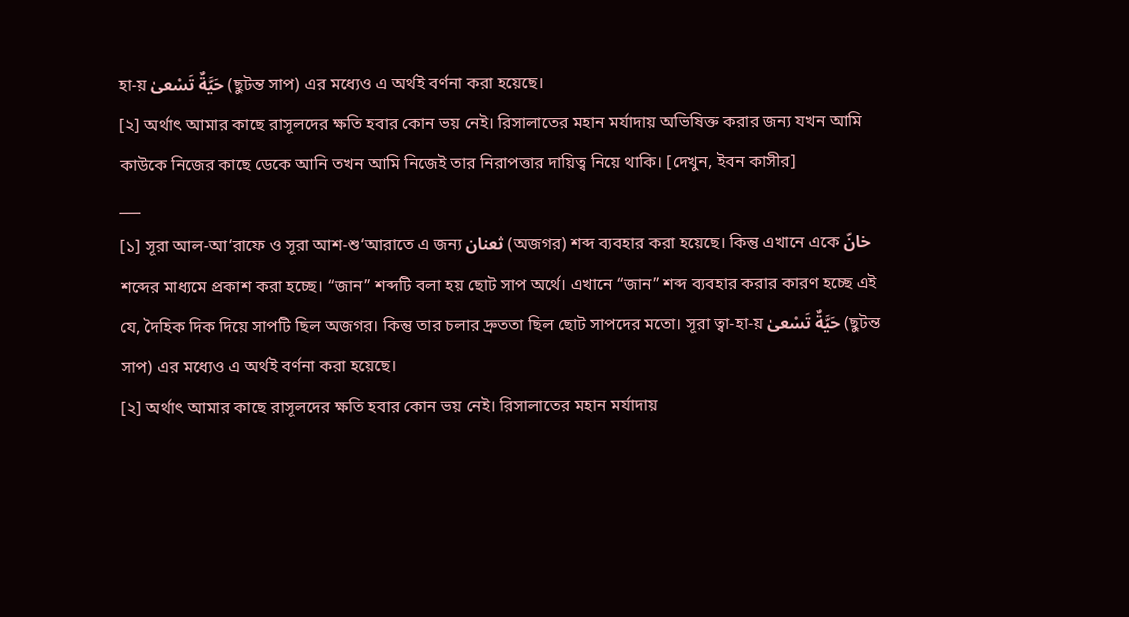হা-য় حَيَّةٌ تَسْعىٰ (ছুটন্ত সাপ) এর মধ্যেও এ অর্থই বর্ণনা করা হয়েছে।
[২] অর্থাৎ আমার কাছে রাসূলদের ক্ষতি হবার কোন ভয় নেই। রিসালাতের মহান মর্যাদায় অভিষিক্ত করার জন্য যখন আমি কাউকে নিজের কাছে ডেকে আনি তখন আমি নিজেই তার নিরাপত্তার দায়িত্ব নিয়ে থাকি। [দেখুন, ইবন কাসীর]
___
[১] সূরা আল-আ‘রাফে ও সূরা আশ-শু‘আরাতে এ জন্য ثعنان (অজগর) শব্দ ব্যবহার করা হয়েছে। কিন্তু এখানে একে خانّ শব্দের মাধ্যমে প্ৰকাশ করা হচ্ছে। “জান” শব্দটি বলা হয় ছোট সাপ অর্থে। এখানে “জান” শব্দ ব্যবহার করার কারণ হচ্ছে এই যে, দৈহিক দিক দিয়ে সাপটি ছিল অজগর। কিন্তু তার চলার দ্রুততা ছিল ছোট সাপদের মতো। সূরা ত্বা-হা-য় حَيَّةٌ تَسْعىٰ (ছুটন্ত সাপ) এর মধ্যেও এ অর্থই বর্ণনা করা হয়েছে।
[২] অর্থাৎ আমার কাছে রাসূলদের ক্ষতি হবার কোন ভয় নেই। রিসালাতের মহান মর্যাদায়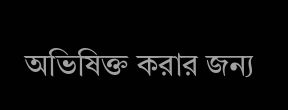অভিষিক্ত করার জন্য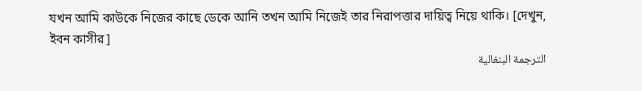যখন আমি কাউকে নিজের কাছে ডেকে আনি তখন আমি নিজেই তার নিরাপত্তার দায়িত্ব নিয়ে থাকি। [দেখুন, ইবন কাসীর]
الترجمة البنغالية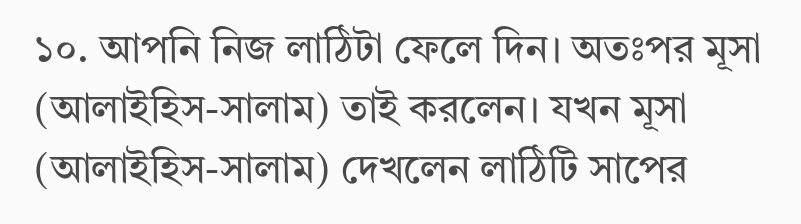১০. আপনি নিজ লাঠিটা ফেলে দিন। অতঃপর মূসা (আলাইহিস-সালাম) তাই করলেন। যখন মূসা (আলাইহিস-সালাম) দেখলেন লাঠিটি সাপের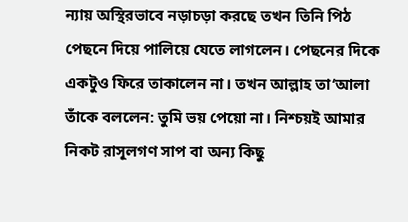ন্যায় অস্থিরভাবে নড়াচড়া করছে তখন তিনি পিঠ পেছনে দিয়ে পালিয়ে যেতে লাগলেন। পেছনের দিকে একটুও ফিরে তাকালেন না। তখন আল্লাহ তা‘আলা তাঁকে বললেন: তুমি ভয় পেয়ো না। নিশ্চয়ই আমার নিকট রাসূলগণ সাপ বা অন্য কিছু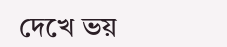দেখে ভয়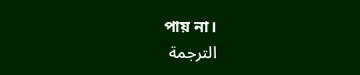পায় না।
الترجمة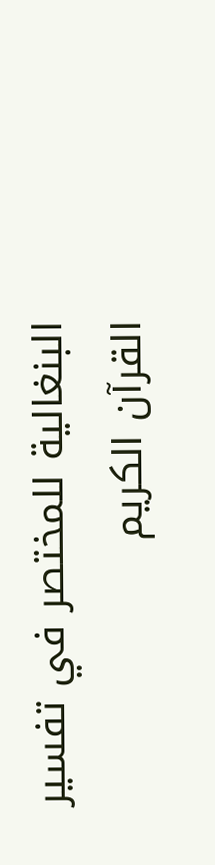البنغالية للمختصر في تفسير القرآن الكريم